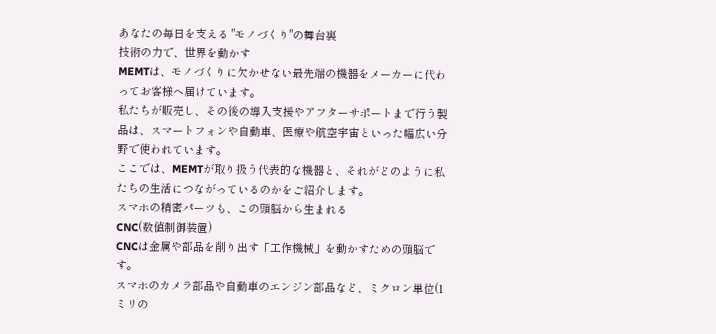あなたの毎日を支える "モノづくり"の舞台裏
技術の力で、世界を動かす
MEMTは、モノづくりに欠かせない最先端の機器をメーカーに代わってお客様へ届けています。
私たちが販売し、その後の導入支援やアフターサポートまで行う製品は、スマートフォンや自動車、医療や航空宇宙といった幅広い分野で使われています。
ここでは、MEMTが取り扱う代表的な機器と、それがどのように私たちの生活につながっているのかをご紹介します。
スマホの精密パーツも、この頭脳から生まれる
CNC(数値制御装置)
CNCは金属や部品を削り出す「工作機械」を動かすための頭脳です。
スマホのカメラ部品や自動車のエンジン部品など、ミクロン単位(1ミリの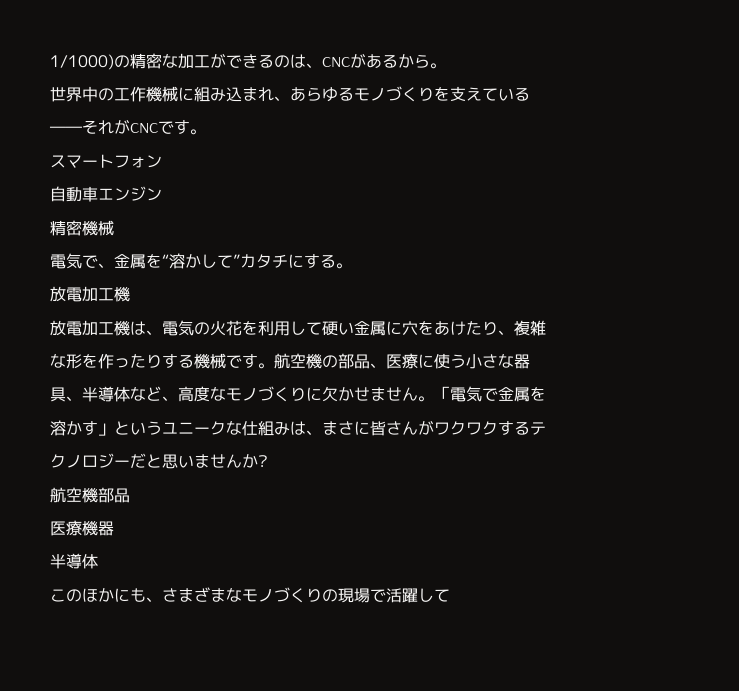1/1000)の精密な加工ができるのは、CNCがあるから。
世界中の工作機械に組み込まれ、あらゆるモノづくりを支えている――それがCNCです。
スマートフォン
自動車エンジン
精密機械
電気で、金属を“溶かして”カタチにする。
放電加工機
放電加工機は、電気の火花を利用して硬い金属に穴をあけたり、複雑な形を作ったりする機械です。航空機の部品、医療に使う小さな器具、半導体など、高度なモノづくりに欠かせません。「電気で金属を溶かす」というユニークな仕組みは、まさに皆さんがワクワクするテクノロジーだと思いませんか?
航空機部品
医療機器
半導体
このほかにも、さまざまなモノづくりの現場で活躍して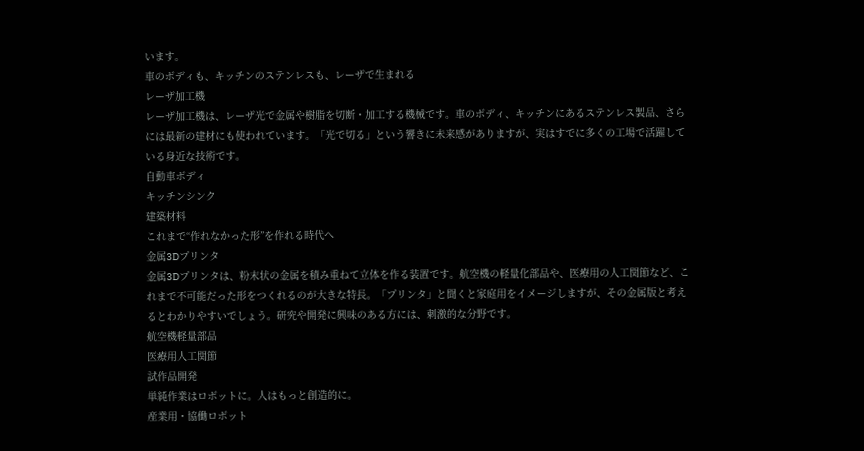います。
車のボディも、キッチンのステンレスも、レーザで生まれる
レーザ加工機
レーザ加工機は、レーザ光で金属や樹脂を切断・加工する機械です。車のボディ、キッチンにあるステンレス製品、さらには最新の建材にも使われています。「光で切る」という響きに未来感がありますが、実はすでに多くの工場で活躍している身近な技術です。
自動車ボディ
キッチンシンク
建築材料
これまで“作れなかった形”を作れる時代へ
金属3Dプリンタ
金属3Dプリンタは、粉末状の金属を積み重ねて立体を作る装置です。航空機の軽量化部品や、医療用の人工関節など、これまで不可能だった形をつくれるのが大きな特長。「プリンタ」と聞くと家庭用をイメージしますが、その金属版と考えるとわかりやすいでしょう。研究や開発に興味のある方には、刺激的な分野です。
航空機軽量部品
医療用人工関節
試作品開発
単純作業はロボットに。人はもっと創造的に。
産業用・協働ロボット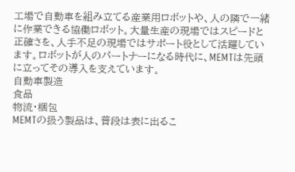工場で自動車を組み立てる産業用ロボットや、人の隣で一緒に作業できる協働ロボット。大量生産の現場ではスピードと正確さを、人手不足の現場ではサポート役として活躍しています。ロボットが人のパートナーになる時代に、MEMTは先頭に立ってその導入を支えています。
自動車製造
食品
物流・梱包
MEMTの扱う製品は、普段は表に出るこ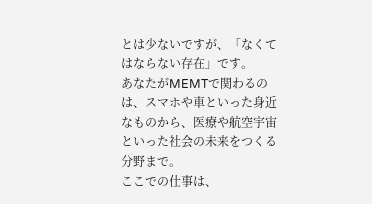とは少ないですが、「なくてはならない存在」です。
あなたがMEMTで関わるのは、スマホや車といった身近なものから、医療や航空宇宙といった社会の未来をつくる分野まで。
ここでの仕事は、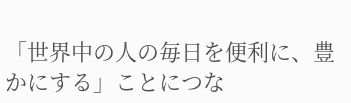「世界中の人の毎日を便利に、豊かにする」ことにつな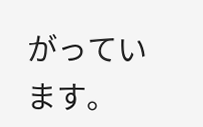がっています。